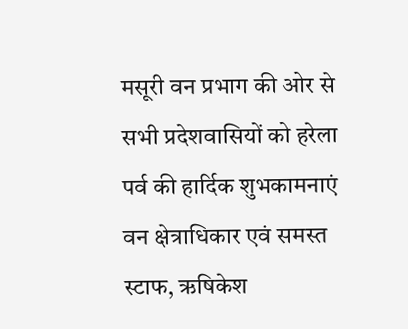मसूरी वन प्रभाग की ओर से सभी प्रदेशवासियों को हरेला पर्व की हार्दिक शुभकामनाएं
वन क्षेत्राधिकार एवं समस्त स्टाफ, ऋषिकेश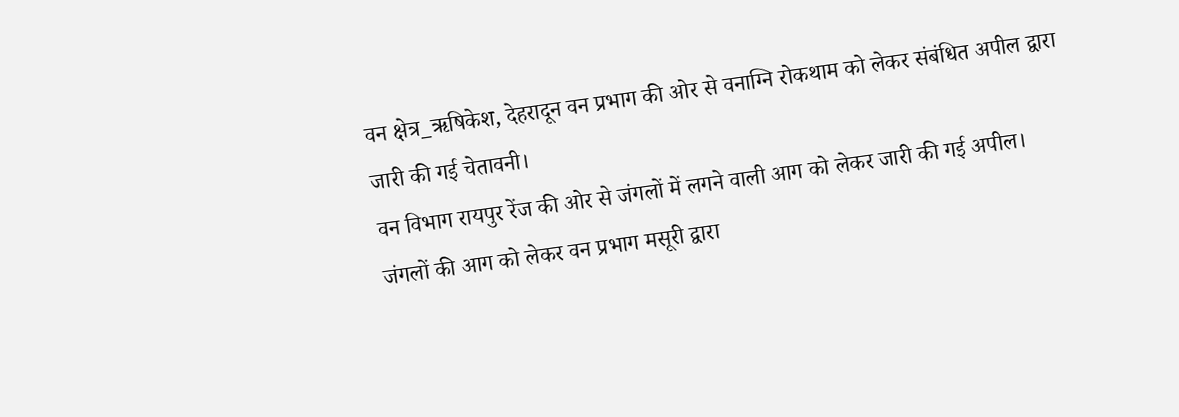वन क्षेत्र_ऋषिकेश, देहरादून वन प्रभाग की ओर से वनाग्नि रोकथाम को लेकर संबंधित अपील द्वारा जारी की गई चेतावनी।
वन विभाग रायपुर रेंज की ओर से जंगलों में लगने वाली आग को लेकर जारी की गई अपील।
जंगलों की आग को लेकर वन प्रभाग मसूरी द्वारा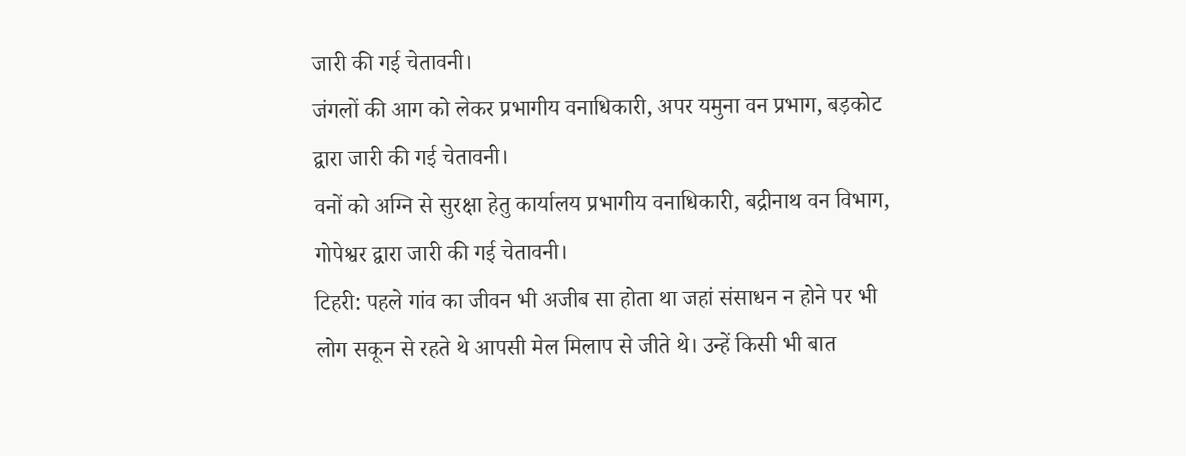जारी की गई चेतावनी।
जंगलों की आग को लेकर प्रभागीय वनाधिकारी, अपर यमुना वन प्रभाग, बड़कोट द्वारा जारी की गई चेतावनी।
वनों को अग्नि से सुरक्षा हेतु कार्यालय प्रभागीय वनाधिकारी, बद्रीनाथ वन विभाग, गोपेश्वर द्वारा जारी की गई चेतावनी।
टिहरी: पहले गांव का जीवन भी अजीब सा होता था जहां संसाधन न होने पर भी लोग सकून से रहते थे आपसी मेल मिलाप से जीते थे। उन्हें किसी भी बात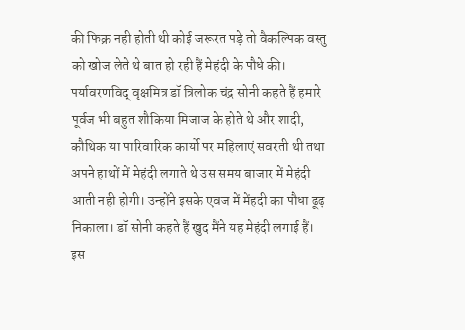की फिक्र नही होती थी कोई जरूरत पड़े तो वैकल्पिक वस्तु को खोज लेते थे बात हो रही हैं मेहंदी के पौधे की।
पर्यावरणविद् वृक्षमित्र डॉ त्रिलोक चंद्र सोनी कहते हैं हमारे पूर्वज भी बहुत शौकिया मिजाज के होते थे और शादी, कौथिक या पारिवारिक कार्यो पर महिलाएं सवरती थी तथा अपने हाथों में मेहंदी लगाते थे उस समय बाजार में मेहंदी आती नही होगी। उन्होंने इसके एवज में मेंहदी का पौधा ढूढ़ निकाला। डॉ सोनी कहते हैं खुद मैंने यह मेहंदी लगाई हैं।
इस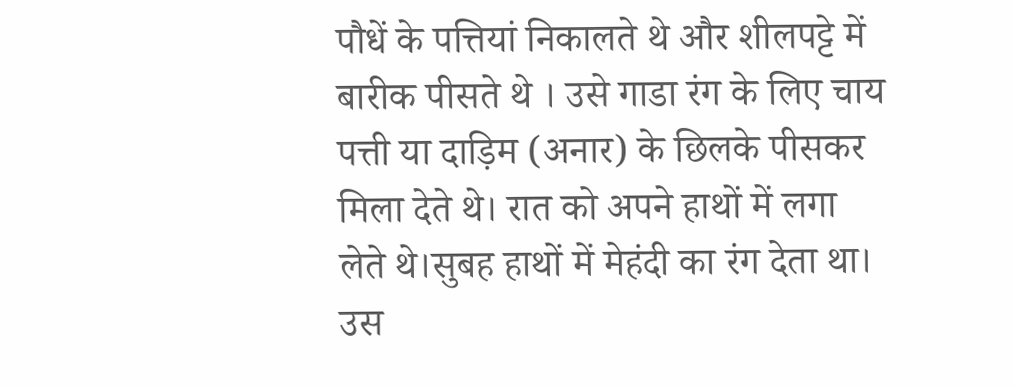पौधें के पत्तियां निकालते थे और शीलपट्टे में बारीक पीसते थे । उसे गाडा रंग के लिए चाय पत्ती या दाड़िम (अनार) के छिलके पीसकर मिला देते थे। रात को अपने हाथों में लगा लेते थे।सुबह हाथों में मेहंदी का रंग देता था। उस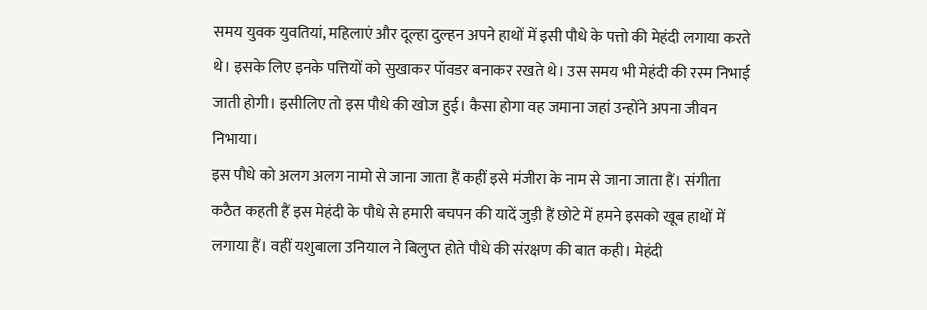समय युवक युवतियां, महिलाएं और दूल्हा दुल्हन अपने हाथों में इसी पौधे के पत्तो की मेहंदी लगाया करते थे। इसके लिए इनके पत्तियों को सुखाकर पॉवडर बनाकर रखते थे। उस समय भी मेहंदी की रस्म निभाई जाती होगी। इसीलिए तो इस पौधे की खोज हुई। कैसा होगा वह जमाना जहां उन्होंने अपना जीवन निभाया।
इस पौधे को अलग अलग नामो से जाना जाता हैं कहीं इसे मंजीरा के नाम से जाना जाता हैं। संगीता कठैत कहती हैं इस मेहंदी के पौधे से हमारी बचपन की यादें जुड़ी हैं छोटे में हमने इसको खूब हाथों में लगाया हैं। वहीं यशुबाला उनियाल ने बिलुप्त होते पौधे की संरक्षण की बात कही। मेहंदी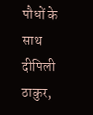पौधों के साथ दीपिली ठाकुर,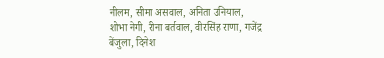नीलम, सीमा असवाल, अनिता उनियाल, शोभा नेगी, रीना बर्तवाल, वीरसिंह राणा, गजेंद्र बेंजुला, दिनेश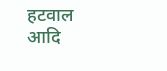हटवाल आदि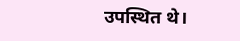उपस्थित थे।